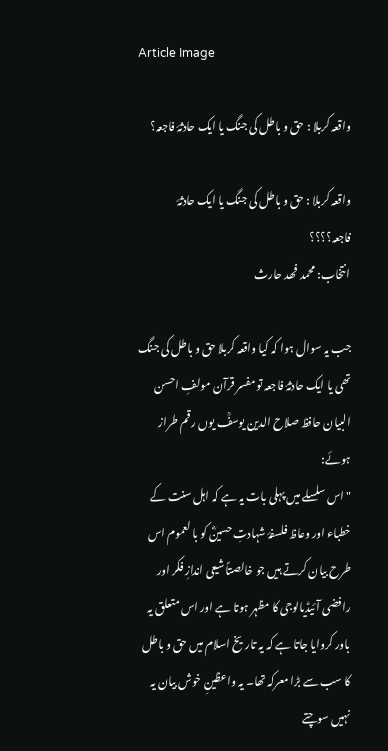Article Image

واقعہ کربلا : حق و باطل کی جنگ یا ایک حادثۂ فاجعہ؟

واقعہ کربلا : حق و باطل کی جنگ یا ایک حادثۂ فاجعہ؟؟؟؟
انتخاب: محمد فھد حارث

جب یہ سوال ہوا کہ کیا واقعہ کربلا حق و باطل کی جنگ تھی یا ایک حادثۂ فاجعہ تو مفسر قرآن مولفِ احسن البیان حافظ صلاح الدین یوسفؒ یوں رقم طراز ہوئے:
"اس سلسلے میں پہلی بات یہ ہے کہ اہل سنت کے خطباء اور وعاظ فلسفۂ شہادتِ حسینؓ کو با لعموم اس طرح بیان کرتے ہیں جو خالصتاً شیعی اندازِ فکر اور رافضی آئیڈیالوجی کا مظہر ہوتا ہے اور اس متعلق یہ باور کروایا جاتا ہے کہ یہ تاریخ اسلام میں حق و باطل کا سب سے بڑا معرکہ تھا۔ یہ واعظینِ خوش بیان یہ نہیں سوچتے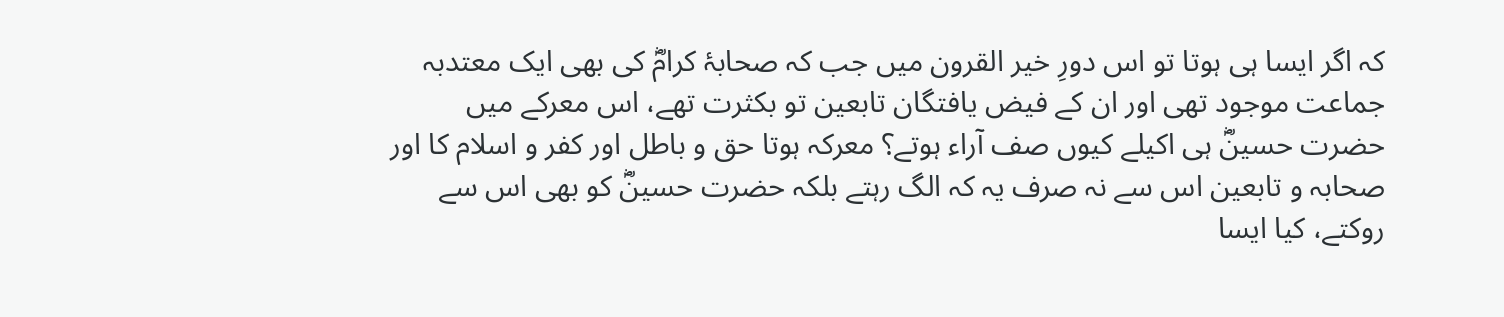کہ اگر ایسا ہی ہوتا تو اس دورِ خیر القرون میں جب کہ صحابۂ کرامؓ کی بھی ایک معتدبہ جماعت موجود تھی اور ان کے فیض یافتگان تابعین تو بکثرت تھے، اس معرکے میں حضرت حسینؓ ہی اکیلے کیوں صف آراء ہوتے؟ معرکہ ہوتا حق و باطل اور کفر و اسلام کا اور صحابہ و تابعین اس سے نہ صرف یہ کہ الگ رہتے بلکہ حضرت حسینؓ کو بھی اس سے روکتے، کیا ایسا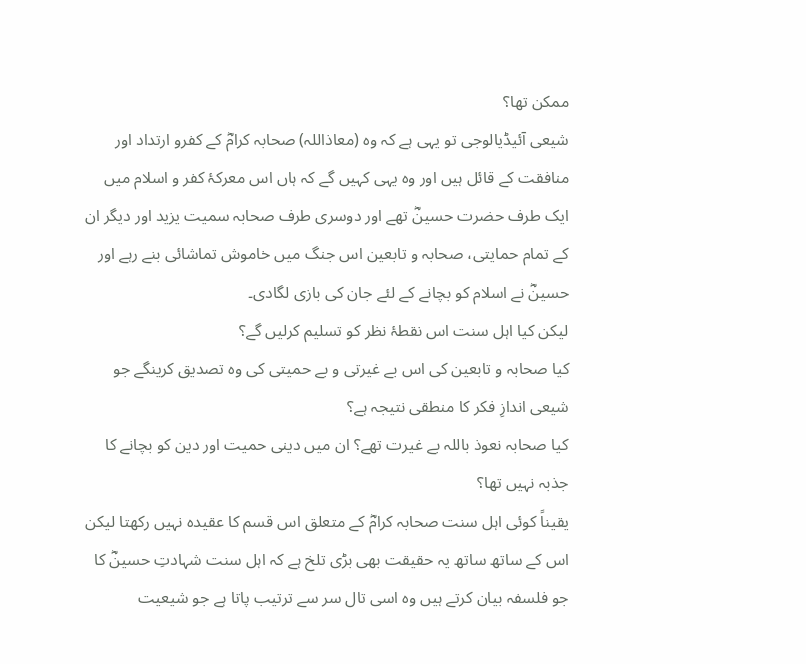ممکن تھا؟
شیعی آئیڈیالوجی تو یہی ہے کہ وہ (معاذاللہ) صحابہ کرامؓ کے کفرو ارتداد اور منافقت کے قائل ہیں اور وہ یہی کہیں گے کہ ہاں اس معرکۂ کفر و اسلام میں ایک طرف حضرت حسینؓ تھے اور دوسری طرف صحابہ سمیت یزید اور دیگر ان کے تمام حمایتی، صحابہ و تابعین اس جنگ میں خاموش تماشائی بنے رہے اور حسینؓ نے اسلام کو بچانے کے لئے جان کی بازی لگادی۔
لیکن کیا اہل سنت اس نقطۂ نظر کو تسلیم کرلیں گے؟
کیا صحابہ و تابعین کی اس بے غیرتی و بے حمیتی کی وہ تصدیق کرینگے جو شیعی اندازِ فکر کا منطقی نتیجہ ہے؟
کیا صحابہ نعوذ باللہ بے غیرت تھے؟ ان میں دینی حمیت اور دین کو بچانے کا جذبہ نہیں تھا؟
یقیناً کوئی اہل سنت صحابہ کرامؓ کے متعلق اس قسم کا عقیدہ نہیں رکھتا لیکن اس کے ساتھ ساتھ یہ حقیقت بھی بڑی تلخ ہے کہ اہل سنت شہادتِ حسینؓ کا جو فلسفہ بیان کرتے ہیں وہ اسی تال سر سے ترتیب پاتا ہے جو شیعیت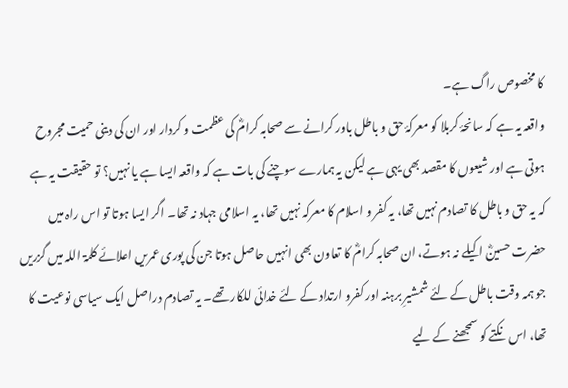کا مخصوص راگ ہے۔
واقعہ یہ ہے کہ سانحۂ کربلا کو معرکۂ حق و باطل باور کرانے سے صحابہ کرامؓ کی عظمت و کردار اور ان کی دینی حمیت مجروح ہوتی ہے اور شیعوں کا مقصد بھی یہی ہے لیکن یہ ہمارے سوچنے کی بات ہے کہ واقعہ ایسا ہے یا نہیں؟ تو حقیقت یہ ہے کہ یہ حق و باطل کا تصادم نہیں تھا، یہ کفر و اسلام کا معرکہ نہیں تھا، یہ اسلامی جہاد نہ تھا۔ اگر ایسا ہوتا تو اس راہ میں حضرت حسینؓ اکیلے نہ ہوتے، ان صحابہ کرامؓ کا تعاون بھی انہیں حاصل ہوتا جن کی پوری عمریں اعلائے کلمۃ اللہ میں گزریں جو ہمہ وقت باطل کے لئے شمشیرِ برہنہ اور کفرو ارتداد کے لئے خدائی للکار تھے۔ یہ تصادم دراصل ایک سیاسی نوعیت کا تھا، اس نکتے کو سمجھنے کے لیے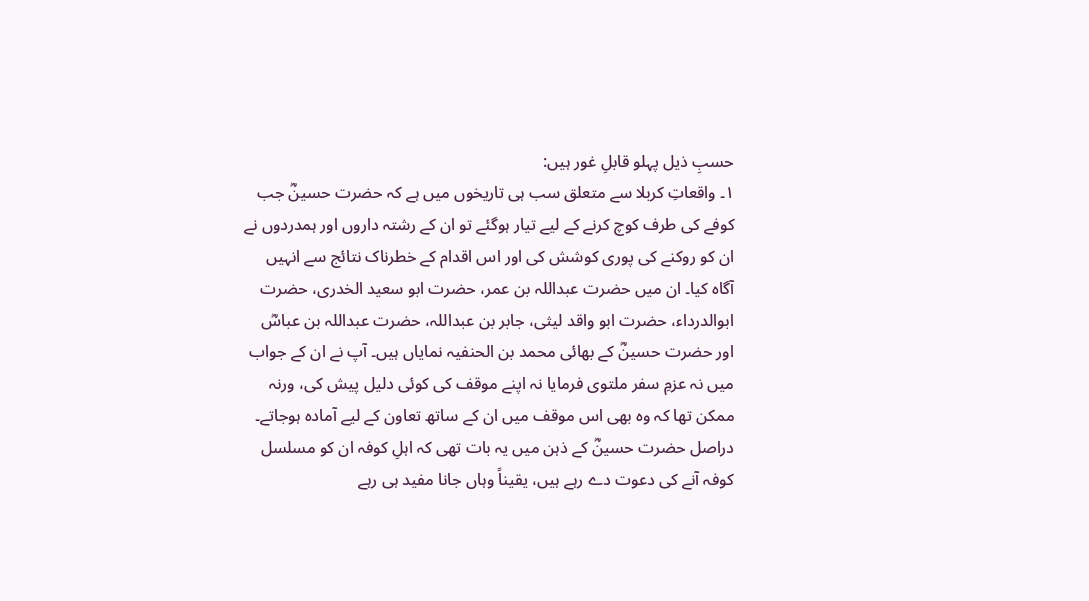حسبِ ذیل پہلو قابلِ غور ہیں:
۱۔ واقعاتِ کربلا سے متعلق سب ہی تاریخوں میں ہے کہ حضرت حسینؓ جب کوفے کی طرف کوچ کرنے کے لیے تیار ہوگئے تو ان کے رشتہ داروں اور ہمدردوں نے ان کو روکنے کی پوری کوشش کی اور اس اقدام کے خطرناک نتائج سے انہیں آگاہ کیا۔ ان میں حضرت عبداللہ بن عمر، حضرت ابو سعید الخدری، حضرت ابوالدرداء، حضرت ابو واقد لیثی، جابر بن عبداللہ، حضرت عبداللہ بن عباسؓ اور حضرت حسینؓ کے بھائی محمد بن الحنفیہ نمایاں ہیں۔ آپ نے ان کے جواب میں نہ عزمِ سفر ملتوی فرمایا نہ اپنے موقف کی کوئی دلیل پیش کی، ورنہ ممکن تھا کہ وہ بھی اس موقف میں ان کے ساتھ تعاون کے لیے آمادہ ہوجاتے۔ دراصل حضرت حسینؓ کے ذہن میں یہ بات تھی کہ اہلِ کوفہ ان کو مسلسل کوفہ آنے کی دعوت دے رہے ہیں، یقیناً وہاں جانا مفید ہی رہے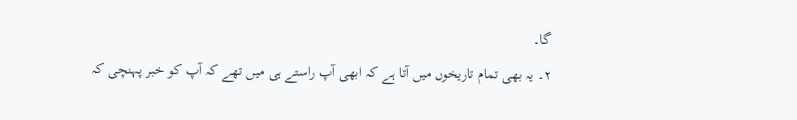گا۔
۲۔ یہ بھی تمام تاریخوں میں آتا ہے کہ ابھی آپ راستے ہی میں تھے کہ آپ کو خبر پہنچی کہ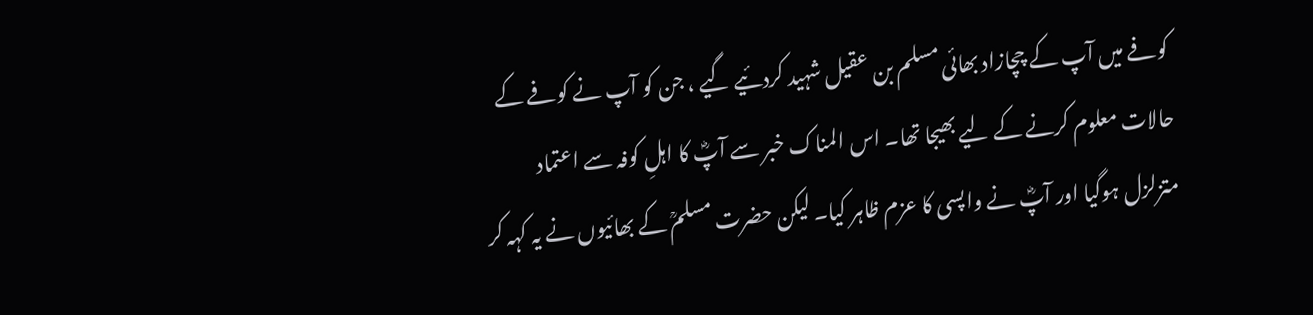کوفے میں آپ کے چچازاد بھائی مسلم بن عقیل شہید کردئیے گیے ، جن کو آپ نے کوفے کے حالات معلوم کرنے کے لیے بھیجا تھا۔ اس المناک خبر سے آپؓ کا اہلِ کوفہ سے اعتماد متزلزل ہوگیا اور آپؓ نے واپسی کا عزم ظاہر کیا۔ لیکن حضرت مسلمؒ کے بھائیوں نے یہ کہہ کر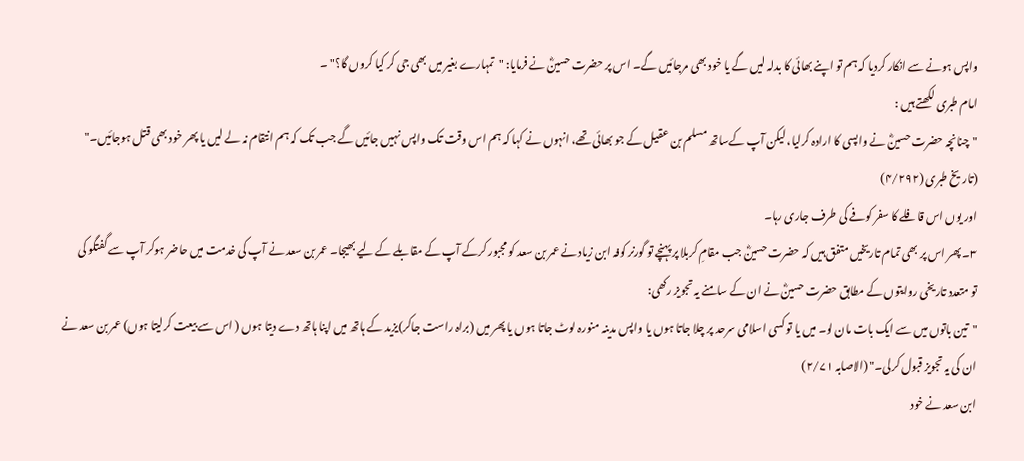واپس ہونے سے انکار کردیا کہ ہم تو اپنے بھائی کا بدلہ لیں گے یا خود بھی مرجائیں گے۔ اس پر حضرت حسینؓ نے فرمایا: "تمہارے بغیر میں بھی جی کر کیا کروں گا؟" ۔
امام طبری لکھتے ہیں :
"چنانچہ حضرت حسینؓ نے واپسی کا ارادہ کرلیا، لیکن آپ کےساتھ مسلم بن عقیل کے جو بھائی تھے، انہوں نے کہا کہ ہم اس وقت تک واپس نہیں جائیں گے جب تک کہ ہم انتقام نہ لے لیں یا پھر خود بھی قتل ہوجائیں۔" (تاریخ طبری (۴/۲۹۲)
اور یوں اس قافلے کا سفر کوفے کی طرف جاری رہا۔
۳۔ پھر اس پر بھی تمام تاریخیں متفق ہیں کہ حضرت حسینؓ جب مقامِ کربلا پر پہنچے تو گورنر کوفہ ابن زیاد نے عمر بن سعد کو مجبور کرکے آپ کے مقابلے کے لیے بھیجا۔ عمر بن سعد نے آپ کی خدمت میں حاضر ہوکر آپ سے گفتگو کی تو متعدد تاریخی روایتوں کے مطابق حضرت حسینؓ نے ان کے سامنے یہ تجویز رکھی:
"تین باتوں میں سے ایک بات مان لو۔ میں یا تو کسی اسلامی سرحد پر چلا جاتا ہوں یا واپس مدینہ منورہ لوٹ جاتا ہوں یا پھر میں (براہ راست جاکر)یزید کے ہاتھ میں اپنا ہاتھ دے دیتا ہوں ( اس سے بیعت کرلیتا ہوں) عمر بن سعد نے ان کی یہ تجویز قبول کرلی۔" (الاصابہ ۲/۷۱)
ابن سعد نے خود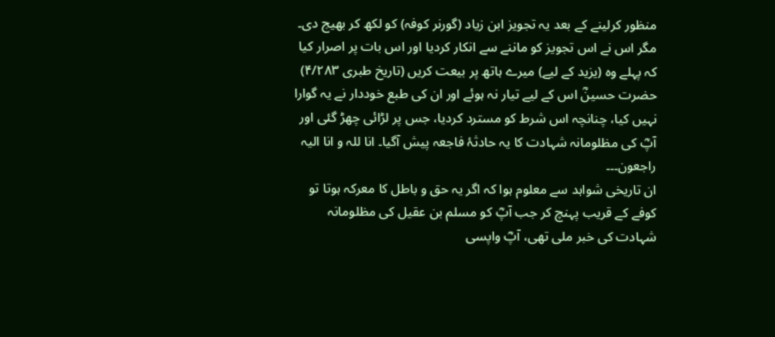منظور کرلینے کے بعد یہ تجویز ابن زیاد (گورنر کوفہ) کو لکھ کر بھیج دی۔ مگر اس نے اس تجویز کو ماننے سے انکار کردیا اور اس بات پر اصرار کیا کہ پہلے وہ (یزید کے لیے) میرے ہاتھ پر بیعت کریں (تاریخ طبری ۴/۲۸۳)
حضرت حسینؓ اس کے لیے تیار نہ ہوئے اور ان کی طبع خوددار نے یہ گوارا نہیں کیا، چنانچہ اس شرط کو مسترد کردیا، جس پر لڑائی چھڑ گئی اور آپؓ کی مظلومانہ شہادت کا یہ حادثۂ فاجعہ پیش آگیا۔ انا للہ و انا الیہ راجعون۔۔۔
ان تاریخی شواہد سے معلوم ہوا کہ اگر یہ حق و باطل کا معرکہ ہوتا تو کوفے کے قریب پہنچ کر جب آپؓ کو مسلم بن عقیل کی مظلومانہ شہادت کی خبر ملی تھی، آپؓ واپسی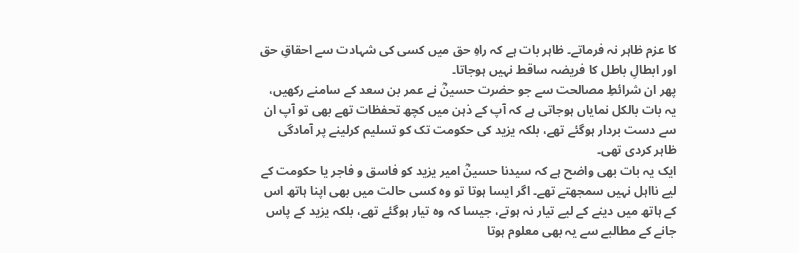کا عزم ظاہر نہ فرماتے۔ ظاہر بات ہے کہ راہِ حق میں کسی کی شہادت سے احقاقِ حق اور ابطالِ باطل کا فریضہ ساقط نہیں ہوجاتا۔
پھر ان شرائطِ مصالحت سے جو حضرت حسینؓ نے عمر بن سعد کے سامنے رکھیں، یہ بات بالکل نمایاں ہوجاتی ہے کہ آپ کے ذہن میں کچھ تحفظات تھے بھی تو آپ ان سے دست بردار ہوگئے تھے، بلکہ یزید کی حکومت تک کو تسلیم کرلینے پر آمادگی ظاہر کردی تھی۔
ایک یہ بات بھی واضح ہے کہ سیدنا حسینؓ امیر یزید کو فاسق و فاجر یا حکومت کے لیے نااہل نہیں سمجھتے تھے۔ اگر ایسا ہوتا تو وہ کسی حالت میں بھی اپنا ہاتھ اس کے ہاتھ میں دینے کے لیے تیار نہ ہوتے، جیسا کہ وہ تیار ہوگئے تھے، بلکہ یزید کے پاس جانے کے مطالبے سے یہ بھی معلوم ہوتا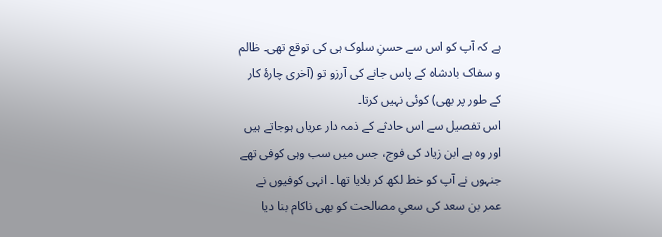ہے کہ آپ کو اس سے حسنِ سلوک ہی کی توقع تھی۔ ظالم و سفاک بادشاہ کے پاس جانے کی آرزو تو (آخری چارۂ کار کے طور پر بھی) کوئی نہیں کرتا۔
اس تفصیل سے اس حادثے کے ذمہ دار عریاں ہوجاتے ہیں اور وہ ہے ابن زیاد کی فوج، جس میں سب وہی کوفی تھے جنہوں نے آپ کو خط لکھ کر بلایا تھا ۔ انہی کوفیوں نے عمر بن سعد کی سعیِ مصالحت کو بھی ناکام بنا دیا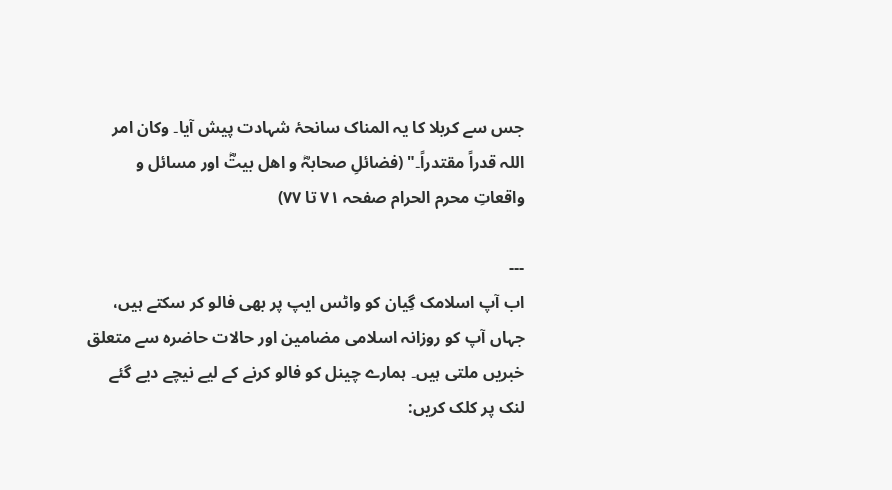جس سے کربلا کا یہ المناک سانحۂ شہادت پیش آیا۔ وکان امر اللہ قدراً مقتدراً۔" (فضائلِ صحابہؓ و اھل بیتؓ اور مسائل و واقعاتِ محرم الحرام صفحہ ۷۱ تا ۷۷)

---
اب آپ اسلامک گِیان کو واٹس ایپ پر بھی فالو کر سکتے ہیں، جہاں آپ کو روزانہ اسلامی مضامین اور حالات حاضرہ سے متعلق خبریں ملتی ہیں۔ ہمارے چینل کو فالو کرنے کے لیے نیچے دیے گئے لنک پر کلک کریں: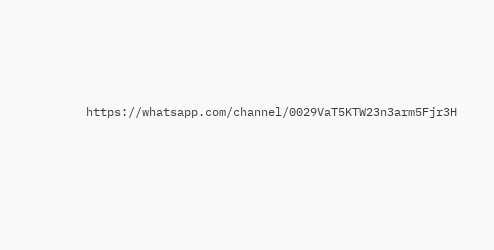https://whatsapp.com/channel/0029VaT5KTW23n3arm5Fjr3H